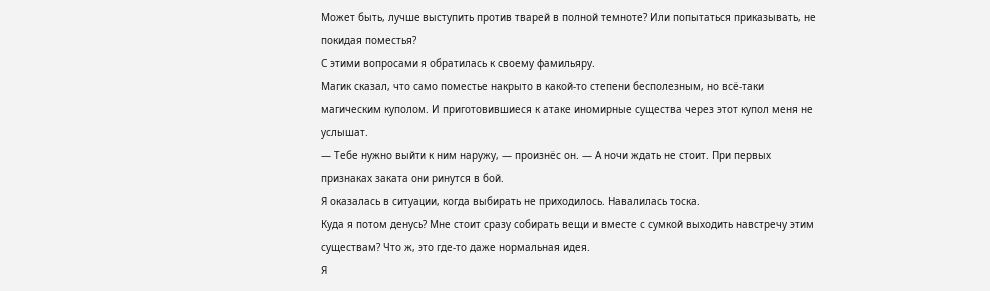Может быть, лучше выступить против тварей в полной темноте? Или попытаться приказывать, не покидая поместья?
С этими вопросами я обратилась к своему фамильяру.
Магик сказал, что само поместье накрыто в какой-то степени бесполезным, но всё-таки магическим куполом. И приготовившиеся к атаке иномирные существа через этот купол меня не услышат.
— Тебе нужно выйти к ним наружу, — произнёс он. — А ночи ждать не стоит. При первых признаках заката они ринутся в бой.
Я оказалась в ситуации, когда выбирать не приходилось. Навалилась тоска.
Куда я потом денусь? Мне стоит сразу собирать вещи и вместе с сумкой выходить навстречу этим существам? Что ж, это где-то даже нормальная идея.
Я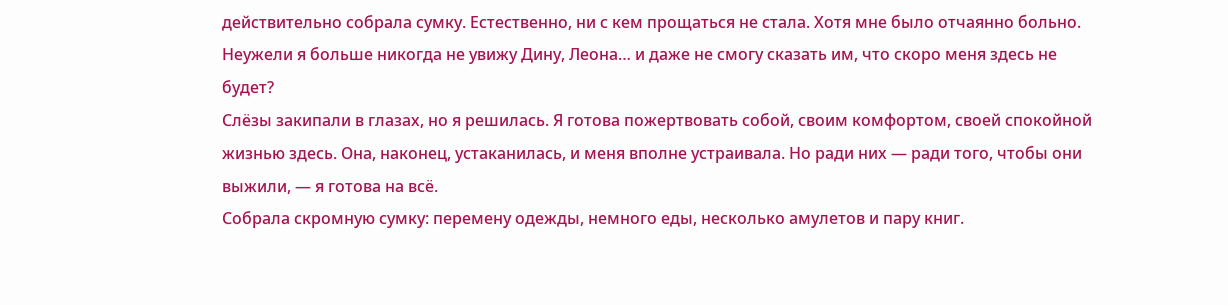действительно собрала сумку. Естественно, ни с кем прощаться не стала. Хотя мне было отчаянно больно. Неужели я больше никогда не увижу Дину, Леона… и даже не смогу сказать им, что скоро меня здесь не будет?
Слёзы закипали в глазах, но я решилась. Я готова пожертвовать собой, своим комфортом, своей спокойной жизнью здесь. Она, наконец, устаканилась, и меня вполне устраивала. Но ради них — ради того, чтобы они выжили, — я готова на всё.
Собрала скромную сумку: перемену одежды, немного еды, несколько амулетов и пару книг.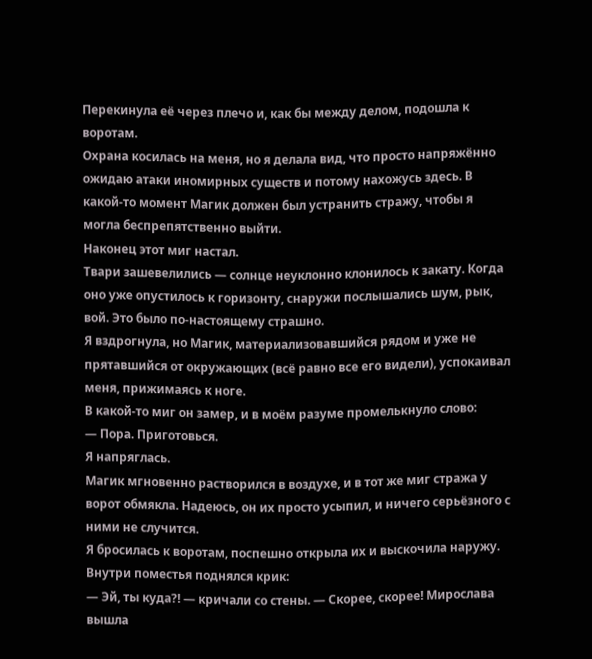Перекинула её через плечо и, как бы между делом, подошла к воротам.
Охрана косилась на меня, но я делала вид, что просто напряжённо ожидаю атаки иномирных существ и потому нахожусь здесь. В какой-то момент Магик должен был устранить стражу, чтобы я могла беспрепятственно выйти.
Наконец этот миг настал.
Твари зашевелились — солнце неуклонно клонилось к закату. Когда оно уже опустилось к горизонту, снаружи послышались шум, рык, вой. Это было по-настоящему страшно.
Я вздрогнула, но Магик, материализовавшийся рядом и уже не прятавшийся от окружающих (всё равно все его видели), успокаивал меня, прижимаясь к ноге.
В какой-то миг он замер, и в моём разуме промелькнуло слово:
— Пора. Приготовься.
Я напряглась.
Магик мгновенно растворился в воздухе, и в тот же миг стража у ворот обмякла. Надеюсь, он их просто усыпил, и ничего серьёзного с ними не случится.
Я бросилась к воротам, поспешно открыла их и выскочила наружу.
Внутри поместья поднялся крик:
— Эй, ты куда?! — кричали со стены. — Скорее, скорее! Мирослава вышла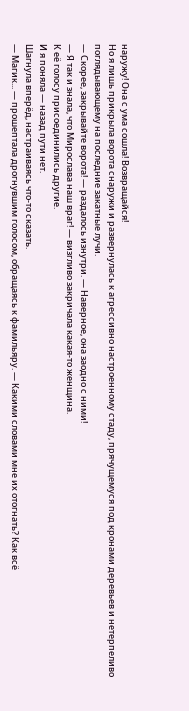наружу! Она с ума сошла! Возвращайся!
Но я лишь прикрыла ворота снаружи и развернулась к агрессивно настроенному стаду, прячущемуся под кронами деревьев и нетерпеливо поглядывающему на последние закатные лучи.
— Скорее, закрывайте ворота! — раздалось изнутри. — Наверное, она заодно с ними!
— Я так и знала, что Мирослава наш враг! — визгливо закричала какая-то женщина.
К её голосу присоединились другие.
И я поняла — назад пути нет.
Шагнула вперёд, настраиваясь что-то сказать.
— Магик... — прошептала дрогнувшим голосом, обращаясь к фамильяру. — Какими словами мне их отогнать? Как всё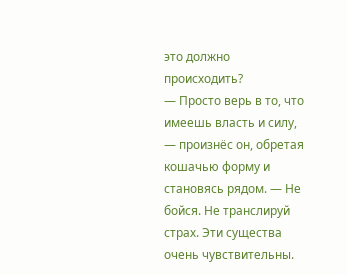это должно происходить?
— Просто верь в то, что имеешь власть и силу, — произнёс он, обретая кошачью форму и становясь рядом. — Не бойся. Не транслируй страх. Эти существа очень чувствительны.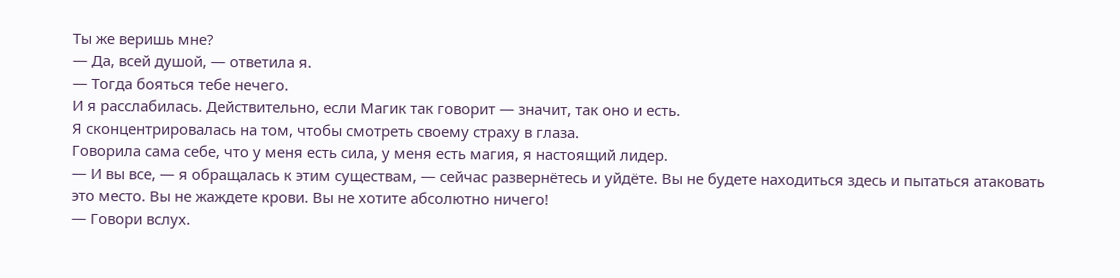Ты же веришь мне?
— Да, всей душой, — ответила я.
— Тогда бояться тебе нечего.
И я расслабилась. Действительно, если Магик так говорит — значит, так оно и есть.
Я сконцентрировалась на том, чтобы смотреть своему страху в глаза.
Говорила сама себе, что у меня есть сила, у меня есть магия, я настоящий лидер.
— И вы все, — я обращалась к этим существам, — сейчас развернётесь и уйдёте. Вы не будете находиться здесь и пытаться атаковать это место. Вы не жаждете крови. Вы не хотите абсолютно ничего!
— Говори вслух.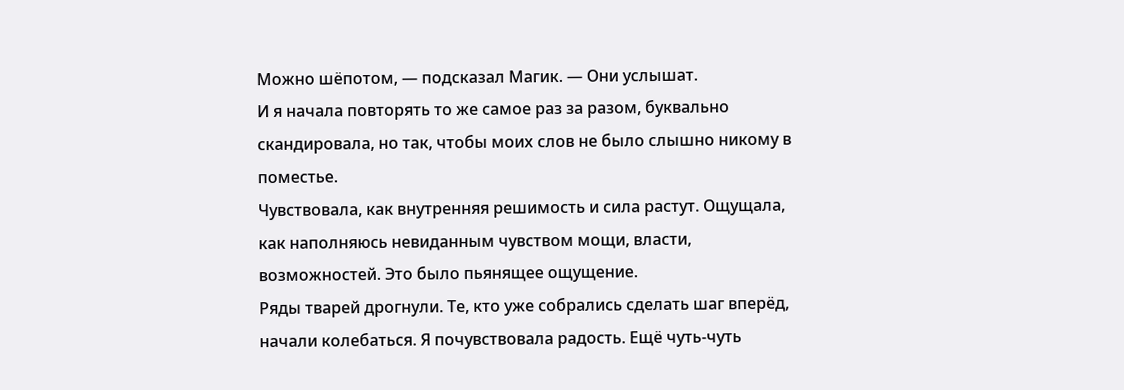Можно шёпотом, — подсказал Магик. — Они услышат.
И я начала повторять то же самое раз за разом, буквально скандировала, но так, чтобы моих слов не было слышно никому в поместье.
Чувствовала, как внутренняя решимость и сила растут. Ощущала, как наполняюсь невиданным чувством мощи, власти, возможностей. Это было пьянящее ощущение.
Ряды тварей дрогнули. Те, кто уже собрались сделать шаг вперёд, начали колебаться. Я почувствовала радость. Ещё чуть-чуть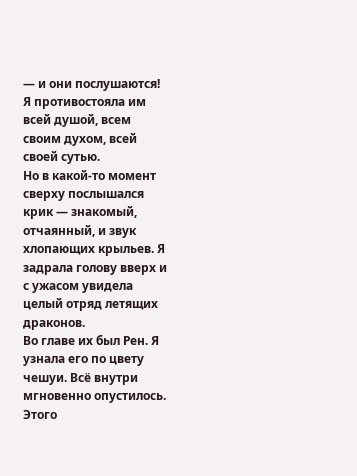— и они послушаются!
Я противостояла им всей душой, всем своим духом, всей своей сутью.
Но в какой-то момент сверху послышался крик — знакомый, отчаянный, и звук хлопающих крыльев. Я задрала голову вверх и с ужасом увидела целый отряд летящих драконов.
Во главе их был Рен. Я узнала его по цвету чешуи. Всё внутри мгновенно опустилось.
Этого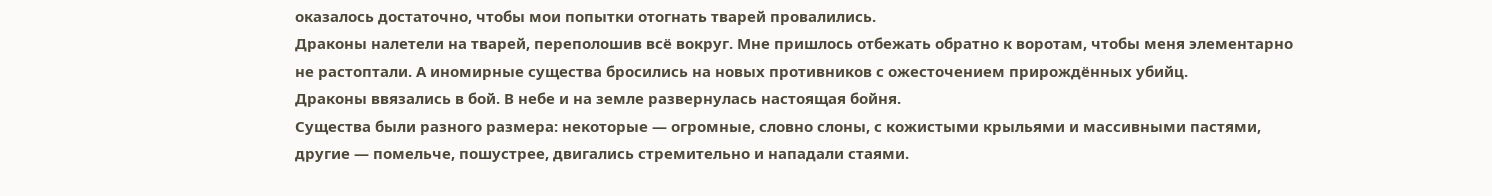оказалось достаточно, чтобы мои попытки отогнать тварей провалились.
Драконы налетели на тварей, переполошив всё вокруг. Мне пришлось отбежать обратно к воротам, чтобы меня элементарно не растоптали. А иномирные существа бросились на новых противников с ожесточением прирождённых убийц.
Драконы ввязались в бой. В небе и на земле развернулась настоящая бойня.
Существа были разного размера: некоторые — огромные, словно слоны, с кожистыми крыльями и массивными пастями, другие — помельче, пошустрее, двигались стремительно и нападали стаями.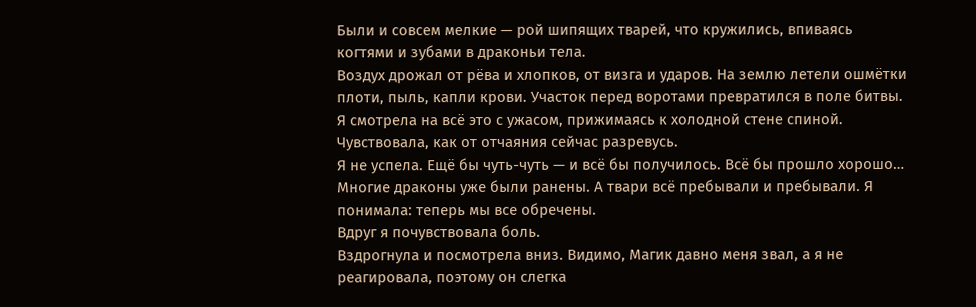Были и совсем мелкие — рой шипящих тварей, что кружились, впиваясь когтями и зубами в драконьи тела.
Воздух дрожал от рёва и хлопков, от визга и ударов. На землю летели ошмётки плоти, пыль, капли крови. Участок перед воротами превратился в поле битвы.
Я смотрела на всё это с ужасом, прижимаясь к холодной стене спиной. Чувствовала, как от отчаяния сейчас разревусь.
Я не успела. Ещё бы чуть-чуть — и всё бы получилось. Всё бы прошло хорошо…
Многие драконы уже были ранены. А твари всё пребывали и пребывали. Я понимала: теперь мы все обречены.
Вдруг я почувствовала боль.
Вздрогнула и посмотрела вниз. Видимо, Магик давно меня звал, а я не реагировала, поэтому он слегка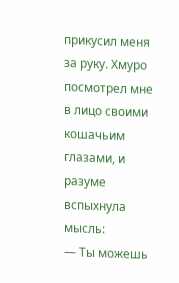прикусил меня за руку. Хмуро посмотрел мне в лицо своими кошачьим глазами, и разуме вспыхнула мысль:
— Ты можешь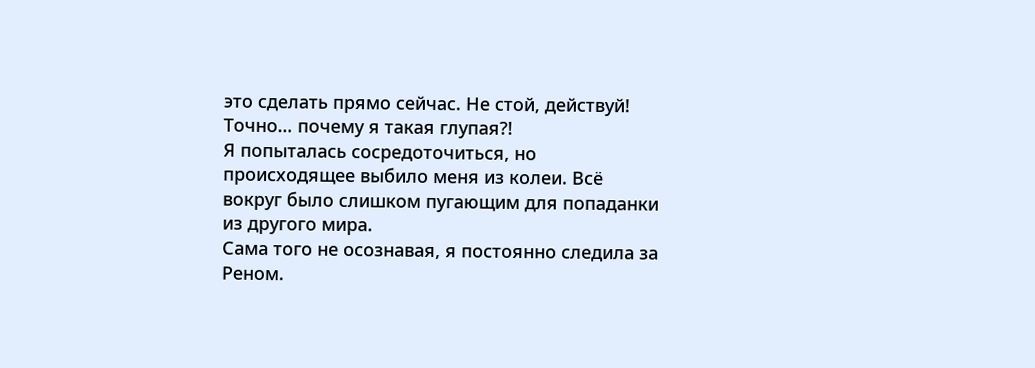это сделать прямо сейчас. Не стой, действуй!
Точно… почему я такая глупая?!
Я попыталась сосредоточиться, но происходящее выбило меня из колеи. Всё вокруг было слишком пугающим для попаданки из другого мира.
Сама того не осознавая, я постоянно следила за Реном.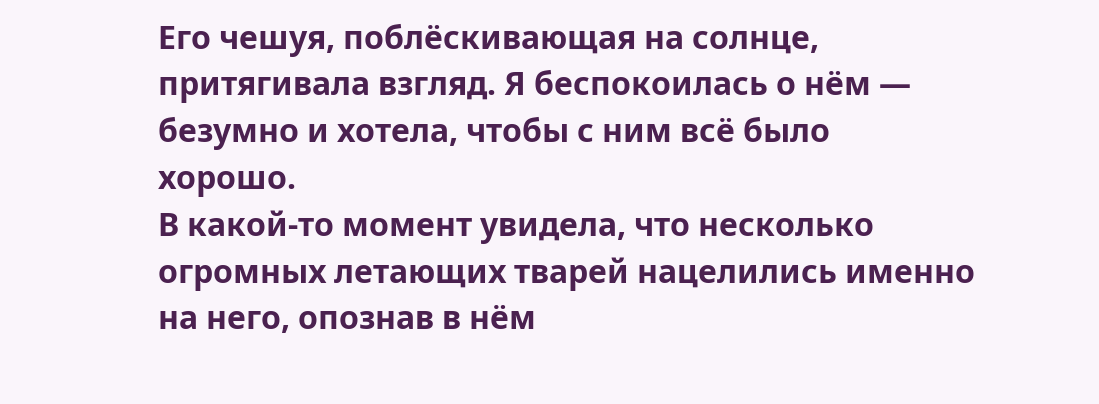Его чешуя, поблёскивающая на солнце, притягивала взгляд. Я беспокоилась о нём — безумно и хотела, чтобы с ним всё было хорошо.
В какой-то момент увидела, что несколько огромных летающих тварей нацелились именно на него, опознав в нём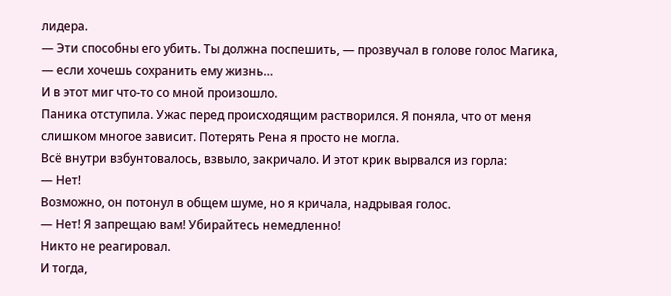лидера.
— Эти способны его убить. Ты должна поспешить, — прозвучал в голове голос Магика, — если хочешь сохранить ему жизнь…
И в этот миг что-то со мной произошло.
Паника отступила. Ужас перед происходящим растворился. Я поняла, что от меня слишком многое зависит. Потерять Рена я просто не могла.
Всё внутри взбунтовалось, взвыло, закричало. И этот крик вырвался из горла:
— Нет!
Возможно, он потонул в общем шуме, но я кричала, надрывая голос.
— Нет! Я запрещаю вам! Убирайтесь немедленно!
Никто не реагировал.
И тогда,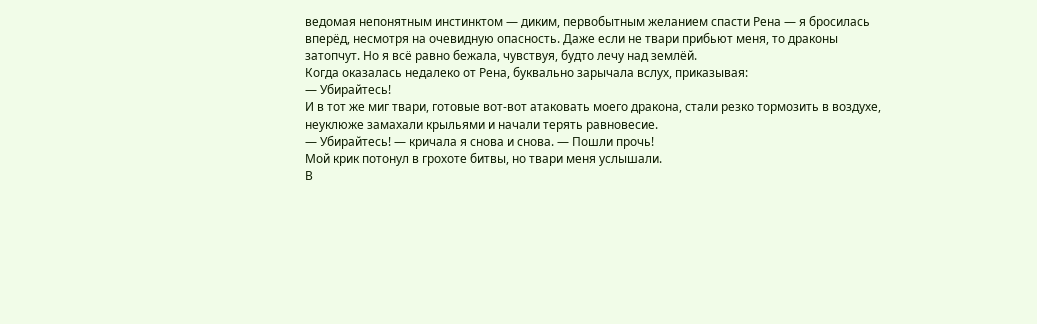ведомая непонятным инстинктом — диким, первобытным желанием спасти Рена — я бросилась вперёд, несмотря на очевидную опасность. Даже если не твари прибьют меня, то драконы затопчут. Но я всё равно бежала, чувствуя, будто лечу над землёй.
Когда оказалась недалеко от Рена, буквально зарычала вслух, приказывая:
— Убирайтесь!
И в тот же миг твари, готовые вот-вот атаковать моего дракона, стали резко тормозить в воздухе, неуклюже замахали крыльями и начали терять равновесие.
— Убирайтесь! — кричала я снова и снова. — Пошли прочь!
Мой крик потонул в грохоте битвы, но твари меня услышали.
В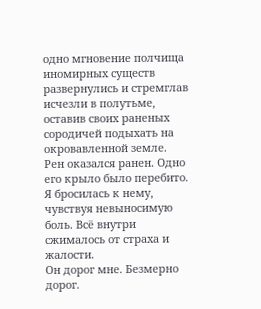одно мгновение полчища иномирных существ развернулись и стремглав исчезли в полутьме, оставив своих раненых сородичей подыхать на окровавленной земле.
Рен оказался ранен. Одно его крыло было перебито.
Я бросилась к нему, чувствуя невыносимую боль. Всё внутри сжималось от страха и жалости.
Он дорог мне. Безмерно дорог.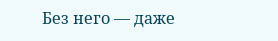Без него — даже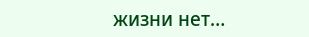жизни нет…